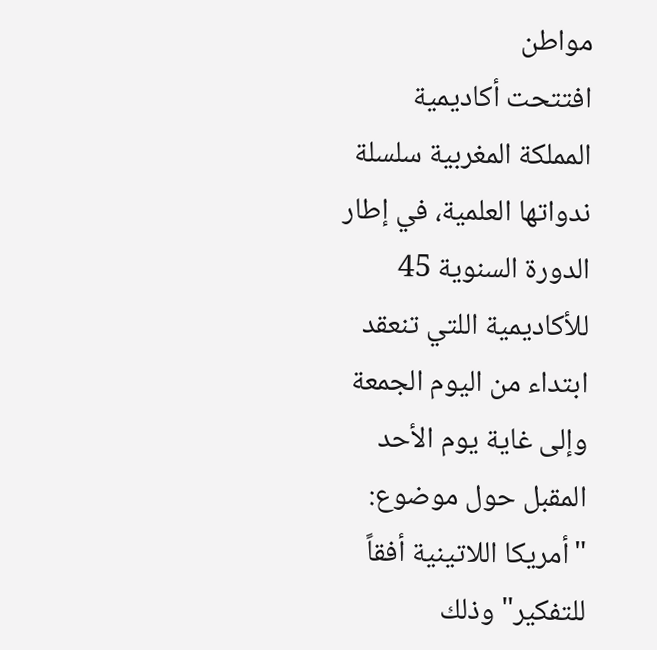مواطن
افتتحت أكاديمية المملكة المغربية سلسلة ندواتها العلمية، في إطار الدورة السنوية 45 للأكاديمية اللتي تنعقد ابتداء من اليوم الجمعة وإلى غاية يوم الأحد المقبل حول موضوع: "أمريكا اللاتينية أفقاً للتفكير" وذلك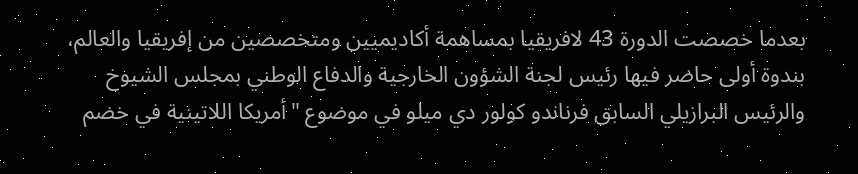بعدما خصصت الدورة 43 لافريقيا بمساهمة أكاديميين ومتخصصين من إفريقيا والعالم، بندوة أولى حاضر فيها رئيس لجنة الشؤون الخارجية والدفاع الوطني بمجلس الشيوخ والرئيس البرازيلي السابق فرناندو كولور دي ميلو في موضوع "أمريكا اللاتينية في خضم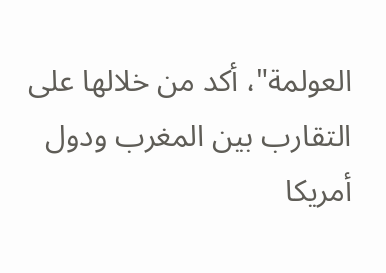العولمة"، أكد من خلالها على التقارب بين المغرب ودول أمريكا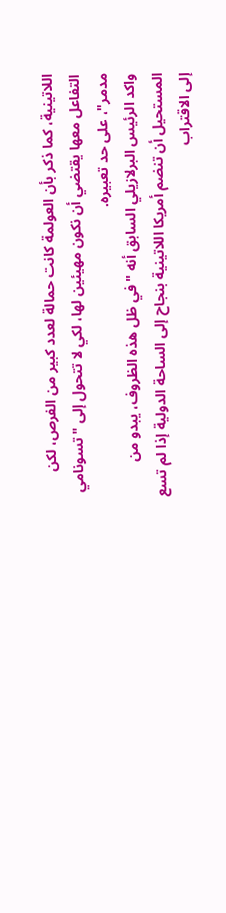اللاتينية، كما ذكر بأن العولمة كانت حمالة لعدد كبير من الفرص، لكن التفاعل معها يقتضي أن نكون مهيئين لها، لكي لا تتحول إلى "تسونامي مدمر"، على حد تعبيره.
واكد الرئيس البرلازيلي السابق أنه "في ظل هذه الظروف، يبدو من المستحيل أن تنضم أمريكا اللاتينية بنجاح إلى الساحة الدولية إذا لم تسع إلى الاقتراب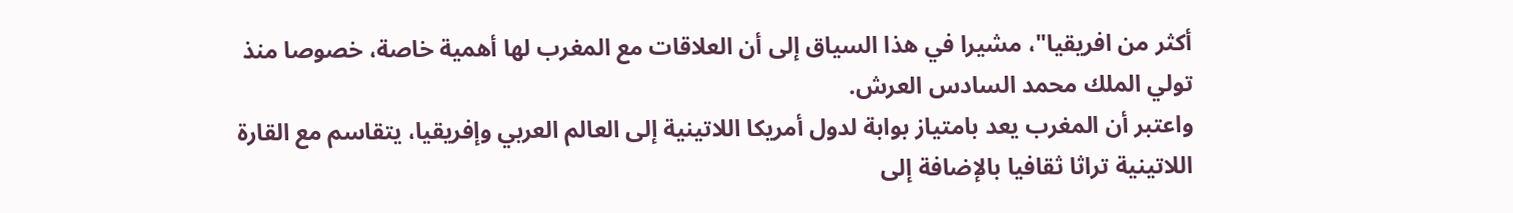أكثر من افريقيا"، مشيرا في هذا السياق إلى أن العلاقات مع المغرب لها أهمية خاصة، خصوصا منذ تولي الملك محمد السادس العرش.
واعتبر أن المغرب يعد بامتياز بوابة لدول أمريكا اللاتينية إلى العالم العربي وإفريقيا، يتقاسم مع القارة اللاتينية تراثا ثقافيا بالإضافة إلى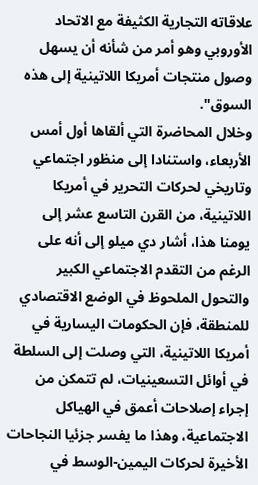علاقاته التجارية الكثيفة مع الاتحاد الأوروبي وهو أمر من شأنه أن يسهل وصول منتجات أمريكا اللاتينية إلى هذه السوق".
وخلال المحاضرة التي ألقاها أول أمس الأربعاء، واستنادا إلى منظور اجتماعي وتاريخي لحركات التحرير في أمريكا اللاتينية، من القرن التاسع عشر إلى يومنا هذا، أشار دي ميلو إلى أنه على الرغم من التقدم الاجتماعي الكبير والتحول الملحوظ في الوضع الاقتصادي للمنطقة، فإن الحكومات اليسارية في أمريكا اللاتينية، التي وصلت إلى السلطة في أوائل التسعينيات، لم تتمكن من إجراء إصلاحات أعمق في الهياكل الاجتماعية، وهذا ما يفسر جزئيا النجاحات الأخيرة لحركات اليمين-الوسط في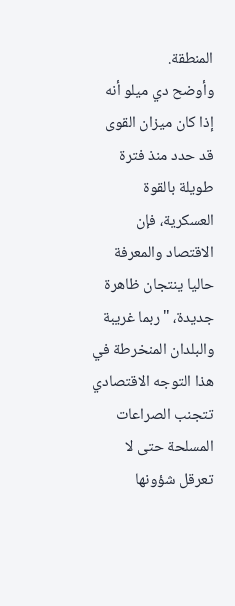المنطقة.
وأوضح دي ميلو أنه إذا كان ميزان القوى قد حدد منذ فترة طويلة بالقوة العسكرية، فإن الاقتصاد والمعرفة حاليا ينتجان ظاهرة جديدة، "ربما غريبة والبلدان المنخرطة في هذا التوجه الاقتصادي تتجنب الصراعات المسلحة حتى لا تعرقل شؤونها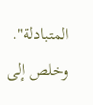المتبادلة". وخلص إلى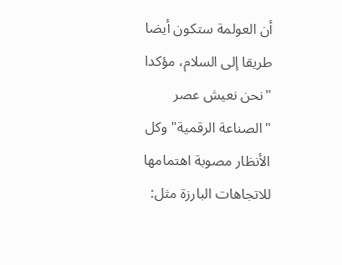أن العولمة ستكون أيضا طريقا إلى السلام، مؤكدا "نحن نعيش عصر "الصناعة الرقمية" وكل الأنظار مصوبة اهتمامها للاتجاهات البارزة مثل: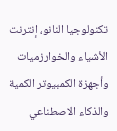تكنولوجيا النانو، إنترنت الأشياء والخوارزميات وأجهزة الكمبيوتر الكمية والذكاء الاصطناعي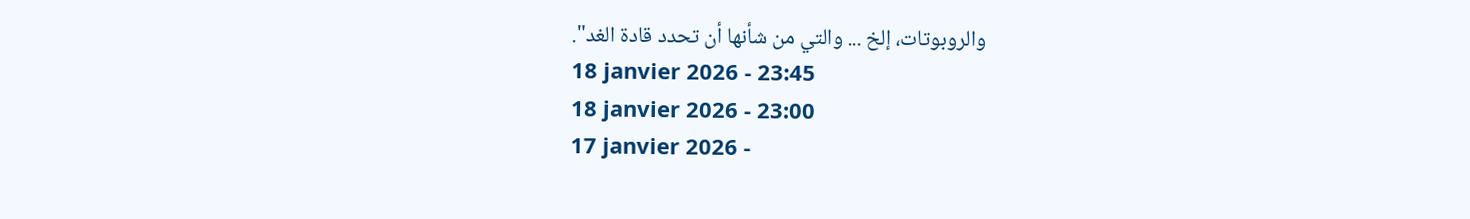والروبوتات، إلخ ... والتي من شأنها أن تحدد قادة الغد".
18 janvier 2026 - 23:45
18 janvier 2026 - 23:00
17 janvier 2026 -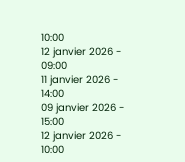10:00
12 janvier 2026 - 09:00
11 janvier 2026 - 14:00
09 janvier 2026 - 15:00
12 janvier 2026 - 10:00